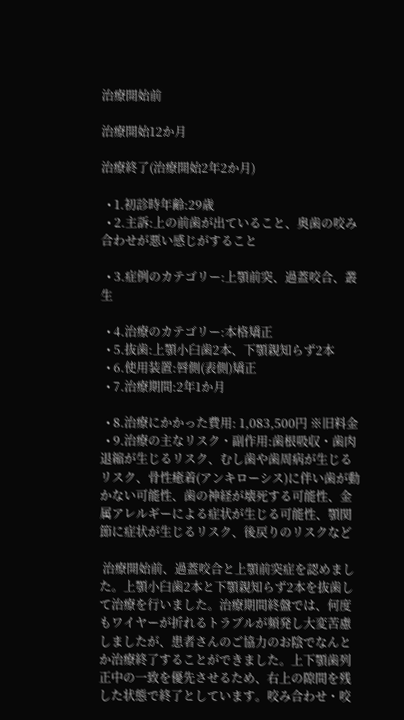治療開始前

治療開始12か月

治療終了(治療開始2年2か月)

  • 1.初診時年齢:29歳
  • 2.主訴:上の前歯が出ていること、奥歯の咬み合わせが悪い感じがすること

  • 3.症例のカテゴリー:上顎前突、過蓋咬合、叢生

  • 4.治療のカテゴリー:本格矯正
  • 5.抜歯:上顎小臼歯2本、下顎親知らず2本
  • 6.使用装置:唇側(表側)矯正
  • 7.治療期間:2年1か月

  • 8.治療にかかった費用: 1,083,500円 ※旧料金
  • 9.治療の主なリスク・副作用:歯根吸収・歯肉退縮が生じるリスク、むし歯や歯周病が生じるリスク、骨性癒着(アンキローシス)に伴い歯が動かない可能性、歯の神経が壊死する可能性、金属アレルギーによる症状が生じる可能性、顎関節に症状が生じるリスク、後戻りのリスクなど

 治療開始前、過蓋咬合と上顎前突症を認めました。上顎小臼歯2本と下顎親知らず2本を抜歯して治療を行いました。治療期間終盤では、何度もワイヤーが折れるトラブルが頻発し大変苦慮しましたが、患者さんのご協力のお陰でなんとか治療終了することができました。上下顎歯列正中の一致を優先させるため、右上の隙間を残した状態で終了としています。咬み合わせ・咬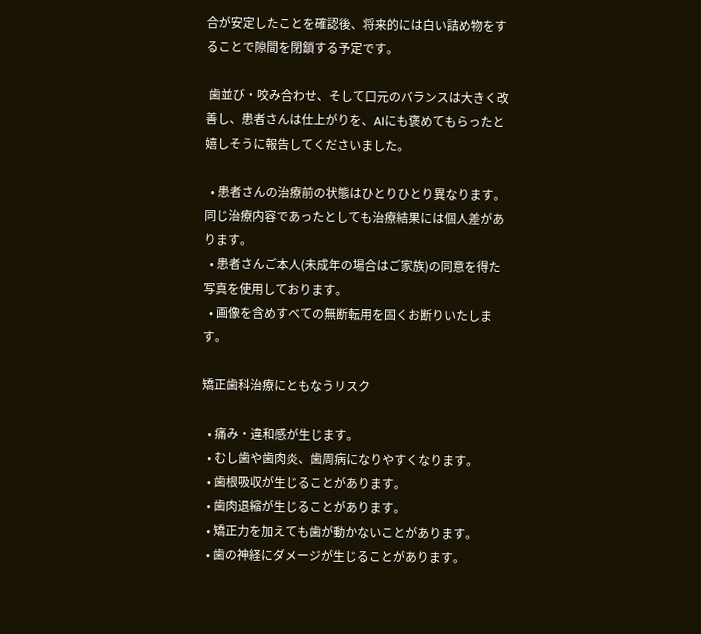合が安定したことを確認後、将来的には白い詰め物をすることで隙間を閉鎖する予定です。

 歯並び・咬み合わせ、そして口元のバランスは大きく改善し、患者さんは仕上がりを、AIにも褒めてもらったと嬉しそうに報告してくださいました。

  • 患者さんの治療前の状態はひとりひとり異なります。同じ治療内容であったとしても治療結果には個人差があります。
  • 患者さんご本人(未成年の場合はご家族)の同意を得た写真を使用しております。
  • 画像を含めすべての無断転用を固くお断りいたします。

矯正歯科治療にともなうリスク

  • 痛み・違和感が生じます。
  • むし歯や歯肉炎、歯周病になりやすくなります。
  • 歯根吸収が生じることがあります。
  • 歯肉退縮が生じることがあります。
  • 矯正力を加えても歯が動かないことがあります。
  • 歯の神経にダメージが生じることがあります。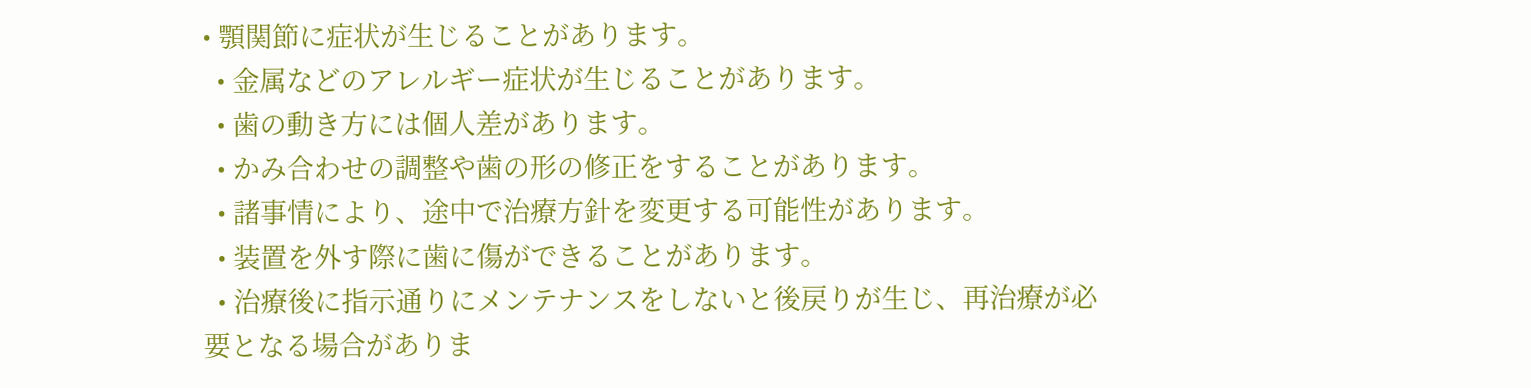• 顎関節に症状が生じることがあります。
  • 金属などのアレルギー症状が生じることがあります。
  • 歯の動き方には個人差があります。
  • かみ合わせの調整や歯の形の修正をすることがあります。
  • 諸事情により、途中で治療方針を変更する可能性があります。
  • 装置を外す際に歯に傷ができることがあります。
  • 治療後に指示通りにメンテナンスをしないと後戻りが生じ、再治療が必要となる場合がありま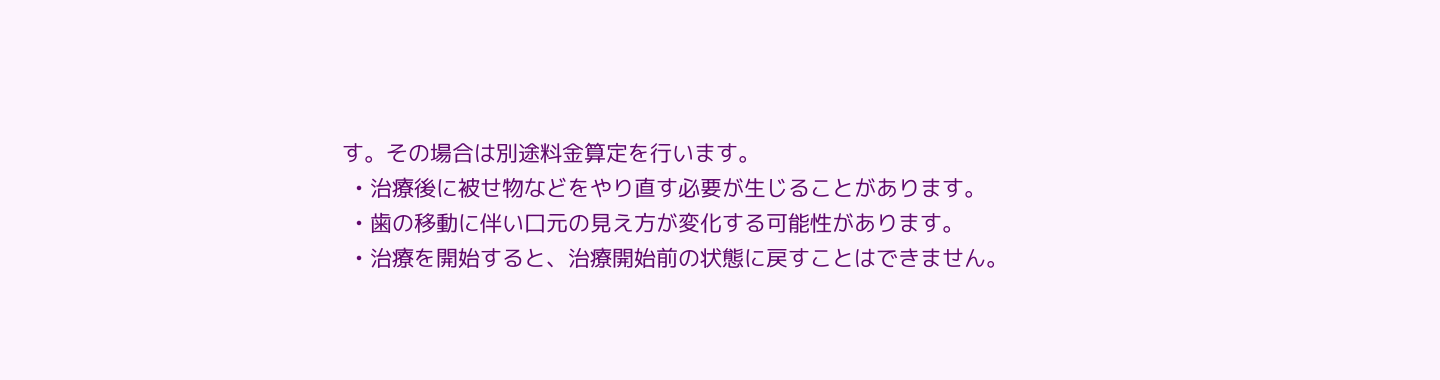す。その場合は別途料金算定を行います。
  • 治療後に被せ物などをやり直す必要が生じることがあります。
  • 歯の移動に伴い口元の見え方が変化する可能性があります。
  • 治療を開始すると、治療開始前の状態に戻すことはできません。